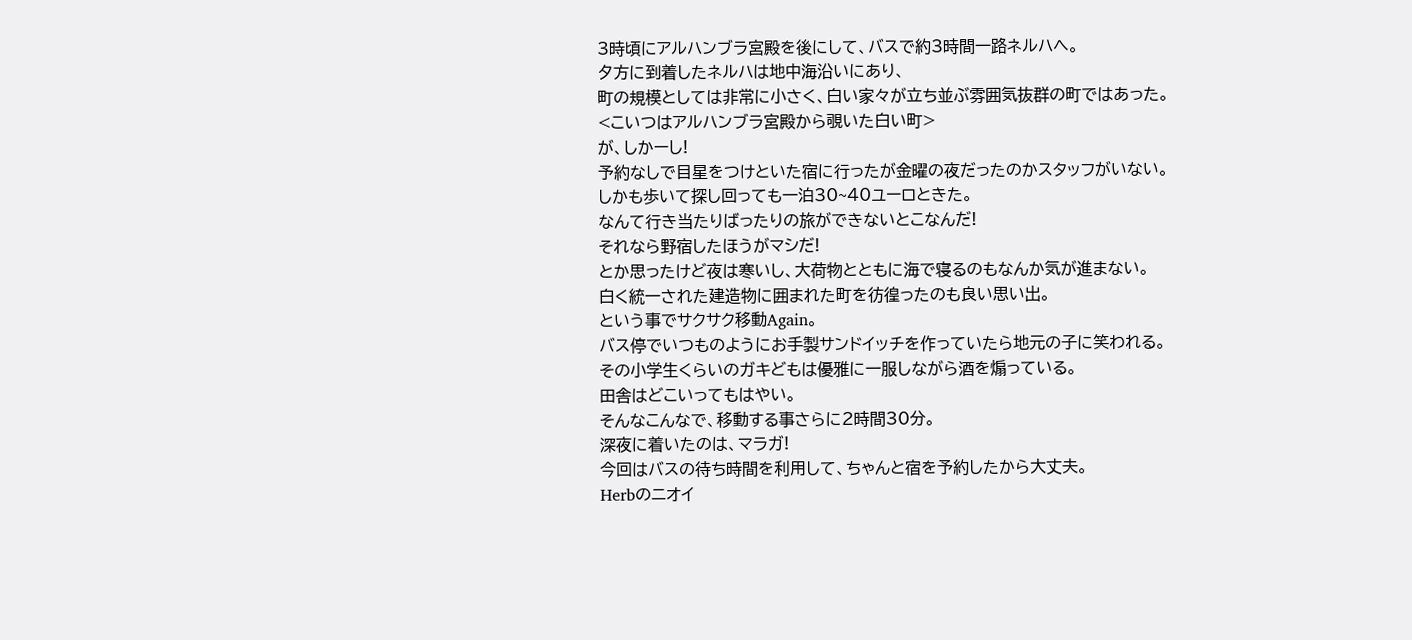3時頃にアルハンブラ宮殿を後にして、バスで約3時間一路ネルハへ。
夕方に到着したネルハは地中海沿いにあり、
町の規模としては非常に小さく、白い家々が立ち並ぶ雰囲気抜群の町ではあった。
<こいつはアルハンブラ宮殿から覗いた白い町>
が、しかーし!
予約なしで目星をつけといた宿に行ったが金曜の夜だったのかスタッフがいない。
しかも歩いて探し回っても一泊30~40ユーロときた。
なんて行き当たりばったりの旅ができないとこなんだ!
それなら野宿したほうがマシだ!
とか思ったけど夜は寒いし、大荷物とともに海で寝るのもなんか気が進まない。
白く統一された建造物に囲まれた町を彷徨ったのも良い思い出。
という事でサクサク移動Again。
バス停でいつものようにお手製サンドイッチを作っていたら地元の子に笑われる。
その小学生くらいのガキどもは優雅に一服しながら酒を煽っている。
田舎はどこいってもはやい。
そんなこんなで、移動する事さらに2時間30分。
深夜に着いたのは、マラガ!
今回はバスの待ち時間を利用して、ちゃんと宿を予約したから大丈夫。
Herbのニオイ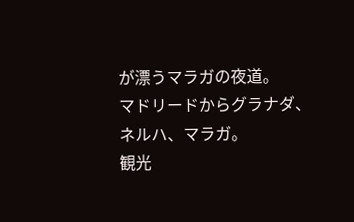が漂うマラガの夜道。
マドリードからグラナダ、ネルハ、マラガ。
観光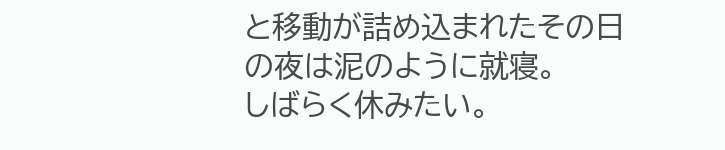と移動が詰め込まれたその日の夜は泥のように就寝。
しばらく休みたい。